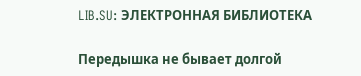LIB.SU: ЭЛЕКТРОННАЯ БИБЛИОТЕКА

Передышка не бывает долгой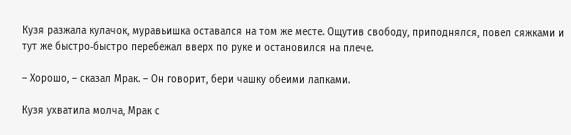Кузя разжала кулачок, муравьишка оставался на том же месте. Ощутив свободу, приподнялся, повел сяжками и тут же быстро‑быстро перебежал вверх по руке и остановился на плече.

– Хорошо, – сказал Мрак. – Он говорит, бери чашку обеими лапками.

Кузя ухватила молча, Мрак с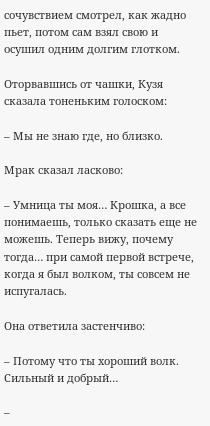сочувствием смотрел, как жадно пьет, потом сам взял свою и осушил одним долгим глотком.

Оторвавшись от чашки, Кузя сказала тоненьким голоском:

– Мы не знаю где, но близко.

Мрак сказал ласково:

– Умница ты моя… Крошка, а все понимаешь, только сказать еще не можешь. Теперь вижу, почему тогда… при самой первой встрече, когда я был волком, ты совсем не испугалась.

Она ответила застенчиво:

– Потому что ты хороший волк. Сильный и добрый…

–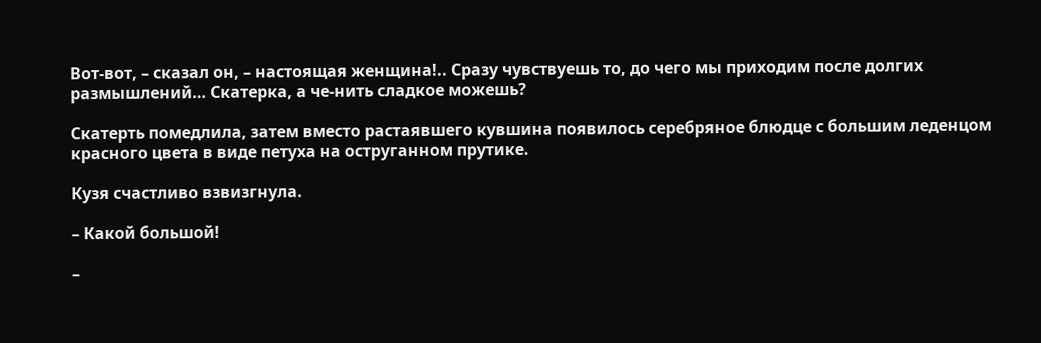Вот‑вот, – сказал он, – настоящая женщина!.. Сразу чувствуешь то, до чего мы приходим после долгих размышлений… Скатерка, а че‑нить сладкое можешь?

Скатерть помедлила, затем вместо растаявшего кувшина появилось серебряное блюдце с большим леденцом красного цвета в виде петуха на оструганном прутике.

Кузя счастливо взвизгнула.

– Какой большой!

–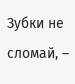Зубки не сломай, –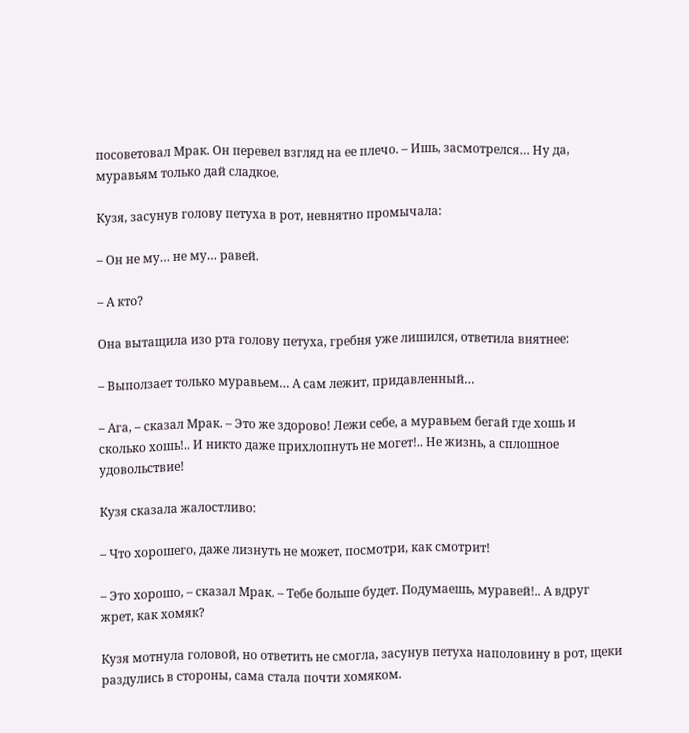посоветовал Мрак. Он перевел взгляд на ее плечо. – Ишь, засмотрелся… Ну да, муравьям только дай сладкое.

Кузя, засунув голову петуха в рот, невнятно промычала:

– Он не му… не му… равей.

– А кто?

Она вытащила изо рта голову петуха, гребня уже лишился, ответила внятнее:

– Выползает только муравьем… А сам лежит, придавленный…

– Ага, – сказал Мрак. – Это же здорово! Лежи себе, а муравьем бегай где хошь и сколько хошь!.. И никто даже прихлопнуть не могет!.. Не жизнь, а сплошное удовольствие!

Кузя сказала жалостливо:

– Что хорошего, даже лизнуть не может, посмотри, как смотрит!

– Это хорошо, – сказал Мрак. – Тебе больше будет. Подумаешь, муравей!.. А вдруг жрет, как хомяк?

Кузя мотнула головой, но ответить не смогла, засунув петуха наполовину в рот, щеки раздулись в стороны, сама стала почти хомяком.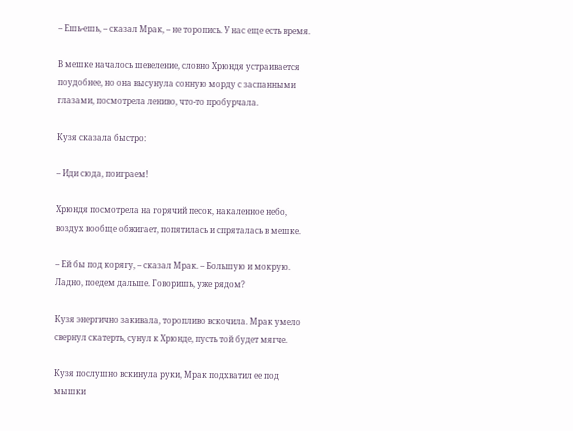– Ешь‑ешь, – сказал Мрак, – не торопись. У нас еще есть время.

В мешке началось шевеление, словно Хрюндя устраивается поудобнее, но она высунула сонную морду с заспанными глазами, посмотрела лениво, что‑то пробурчала.

Кузя сказала быстро:

– Иди сюда, поиграем!

Хрюндя посмотрела на горячий песок, накаленное небо, воздух вообще обжигает, попятилась и спряталась в мешке.

– Ей бы под корягу, – сказал Мрак. – Большую и мокрую. Ладно, поедем дальше. Говоришь, уже рядом?

Кузя энергично закивала, торопливо вскочила. Мрак умело свернул скатерть, сунул к Хрюнде, пусть той будет мягче.

Кузя послушно вскинула руки, Мрак подхватил ее под мышки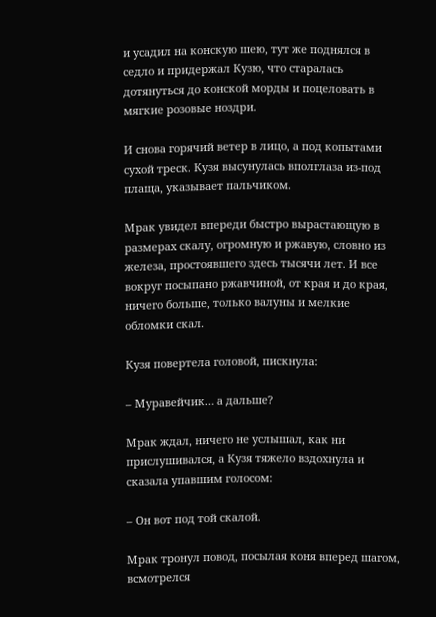и усадил на конскую шею, тут же поднялся в седло и придержал Кузю, что старалась дотянуться до конской морды и поцеловать в мягкие розовые ноздри.

И снова горячий ветер в лицо, а под копытами сухой треск. Кузя высунулась вполглаза из‑под плаща, указывает пальчиком.

Мрак увидел впереди быстро вырастающую в размерах скалу, огромную и ржавую, словно из железа, простоявшего здесь тысячи лет. И все вокруг посыпано ржавчиной, от края и до края, ничего больше, только валуны и мелкие обломки скал.

Кузя повертела головой, пискнула:

– Муравейчик… а дальше?

Мрак ждал, ничего не услышал, как ни прислушивался, а Кузя тяжело вздохнула и сказала упавшим голосом:

– Он вот под той скалой.

Мрак тронул повод, посылая коня вперед шагом, всмотрелся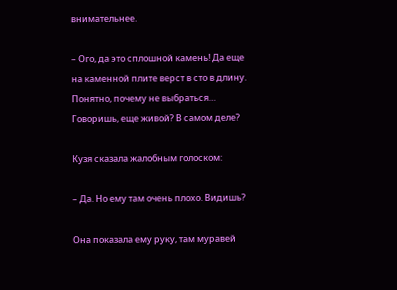внимательнее.

– Ого, да это сплошной камень! Да еще на каменной плите верст в сто в длину. Понятно, почему не выбраться… Говоришь, еще живой? В самом деле?

Кузя сказала жалобным голоском:

– Да. Но ему там очень плохо. Видишь?

Она показала ему руку, там муравей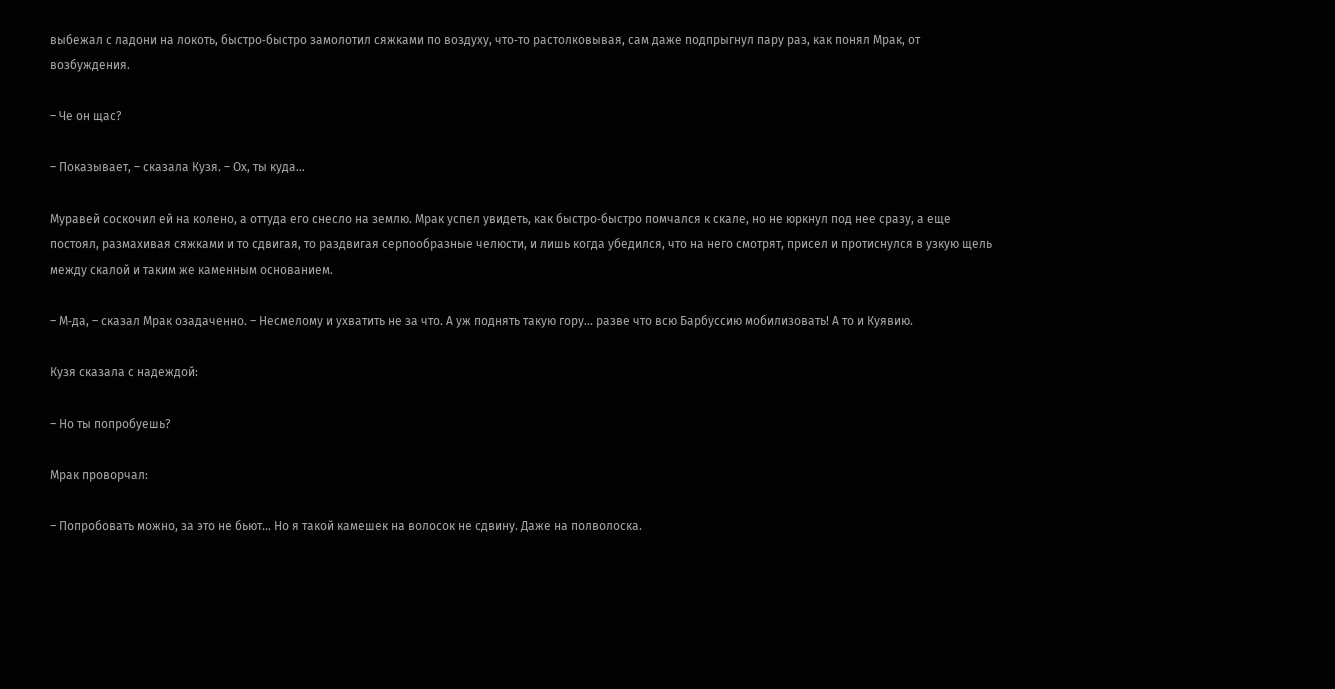выбежал с ладони на локоть, быстро‑быстро замолотил сяжками по воздуху, что‑то растолковывая, сам даже подпрыгнул пару раз, как понял Мрак, от возбуждения.

– Че он щас?

– Показывает, – сказала Кузя. – Ох, ты куда…

Муравей соскочил ей на колено, а оттуда его снесло на землю. Мрак успел увидеть, как быстро‑быстро помчался к скале, но не юркнул под нее сразу, а еще постоял, размахивая сяжками и то сдвигая, то раздвигая серпообразные челюсти, и лишь когда убедился, что на него смотрят, присел и протиснулся в узкую щель между скалой и таким же каменным основанием.

– М‑да, – сказал Мрак озадаченно. – Несмелому и ухватить не за что. А уж поднять такую гору… разве что всю Барбуссию мобилизовать! А то и Куявию.

Кузя сказала с надеждой:

– Но ты попробуешь?

Мрак проворчал:

– Попробовать можно, за это не бьют… Но я такой камешек на волосок не сдвину. Даже на полволоска.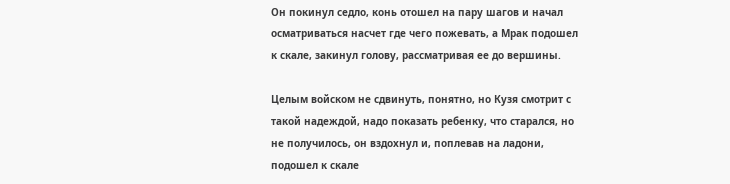Он покинул седло, конь отошел на пару шагов и начал осматриваться насчет где чего пожевать, а Мрак подошел к скале, закинул голову, рассматривая ее до вершины.

Целым войском не сдвинуть, понятно, но Кузя смотрит с такой надеждой, надо показать ребенку, что старался, но не получилось, он вздохнул и, поплевав на ладони, подошел к скале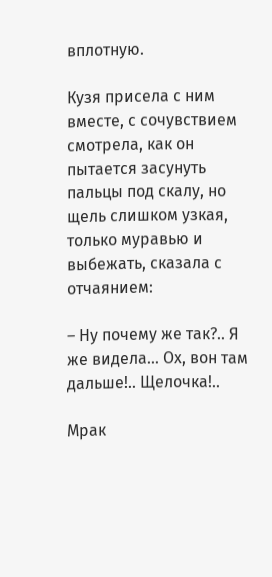вплотную.

Кузя присела с ним вместе, с сочувствием смотрела, как он пытается засунуть пальцы под скалу, но щель слишком узкая, только муравью и выбежать, сказала с отчаянием:

– Ну почему же так?.. Я же видела… Ох, вон там дальше!.. Щелочка!..

Мрак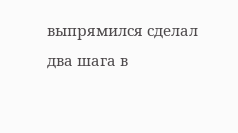выпрямился сделал два шага в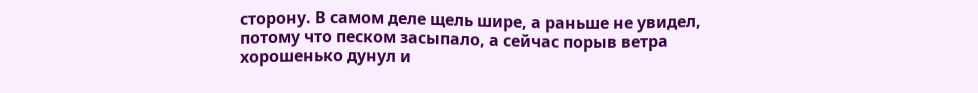сторону. В самом деле щель шире, а раньше не увидел, потому что песком засыпало, а сейчас порыв ветра хорошенько дунул и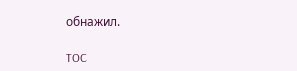обнажил.

TOC